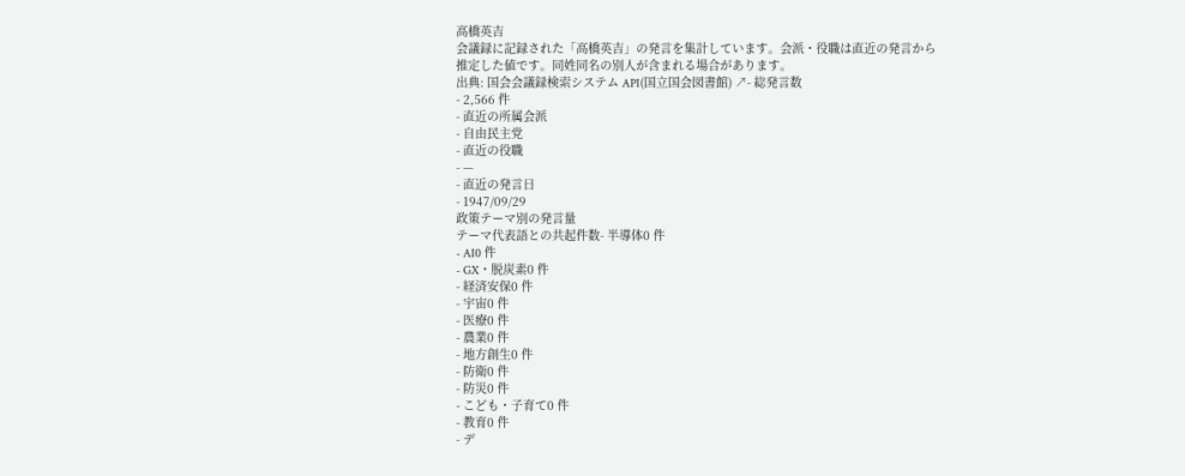高橋英吉
会議録に記録された「高橋英吉」の発言を集計しています。会派・役職は直近の発言から推定した値です。同姓同名の別人が含まれる場合があります。
出典: 国会会議録検索システム API(国立国会図書館) ↗- 総発言数
- 2,566 件
- 直近の所属会派
- 自由民主党
- 直近の役職
- —
- 直近の発言日
- 1947/09/29
政策テーマ別の発言量
テーマ代表語との共起件数- 半導体0 件
- AI0 件
- GX・脱炭素0 件
- 経済安保0 件
- 宇宙0 件
- 医療0 件
- 農業0 件
- 地方創生0 件
- 防衛0 件
- 防災0 件
- こども・子育て0 件
- 教育0 件
- デ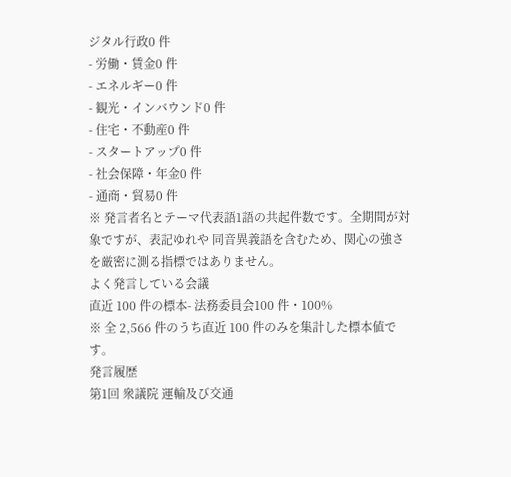ジタル行政0 件
- 労働・賃金0 件
- エネルギー0 件
- 観光・インバウンド0 件
- 住宅・不動産0 件
- スタートアップ0 件
- 社会保障・年金0 件
- 通商・貿易0 件
※ 発言者名とテーマ代表語1語の共起件数です。全期間が対象ですが、表記ゆれや 同音異義語を含むため、関心の強さを厳密に測る指標ではありません。
よく発言している会議
直近 100 件の標本- 法務委員会100 件・100%
※ 全 2,566 件のうち直近 100 件のみを集計した標本値です。
発言履歴
第1回 衆議院 運輸及び交通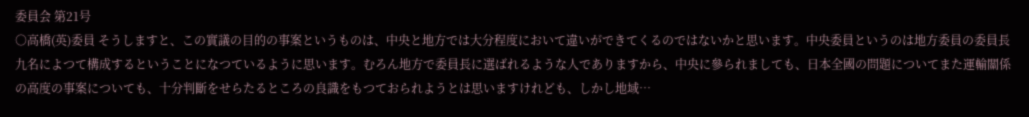委員会 第21号
○高橋(英)委員 そうしますと、この實議の目的の事案というものは、中央と地方では大分程度において違いができてくるのではないかと思います。中央委員というのは地方委員の委員長九名によつて構成するということになつているように思います。むろん地方で委員長に選ばれるような人でありますから、中央に參られましても、日本全國の問題についてまた運輸關係の高度の事案についても、十分判斷をせらたるところの良識をもつておられようとは思いますけれども、しかし地域…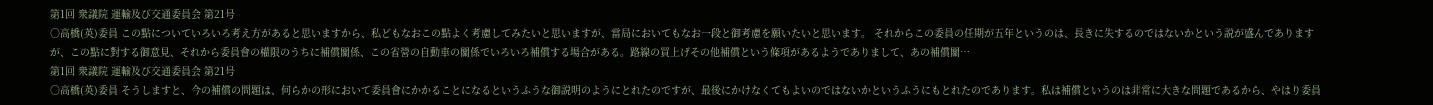第1回 衆議院 運輸及び交通委員会 第21号
○高橋(英)委員 この點についていろいろ考え方があると思いますから、私どもなおこの點よく考慮してみたいと思いますが、當局においてもなお一段と御考慮を願いたいと思います。 それからこの委員の任期が五年というのは、長きに失するのではないかという説が盛んでありますが、この點に對する御意見、それから委員會の權限のうちに補償關係、この省營の自動車の關係でいろいろ補償する場合がある。路線の買上げその他補償という條項があるようでありまして、あの補償關…
第1回 衆議院 運輸及び交通委員会 第21号
○高橋(英)委員 そうしますと、今の補償の問題は、何らかの形において委員會にかかることになるというふうな御説明のようにとれたのですが、最後にかけなくてもよいのではないかというふうにもとれたのであります。私は補償というのは非常に大きな問題であるから、やはり委員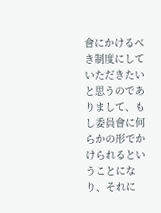會にかけるべき制度にしていただきたいと思うのでありまして、もし委員會に何らかの形でかけられるということになり、それに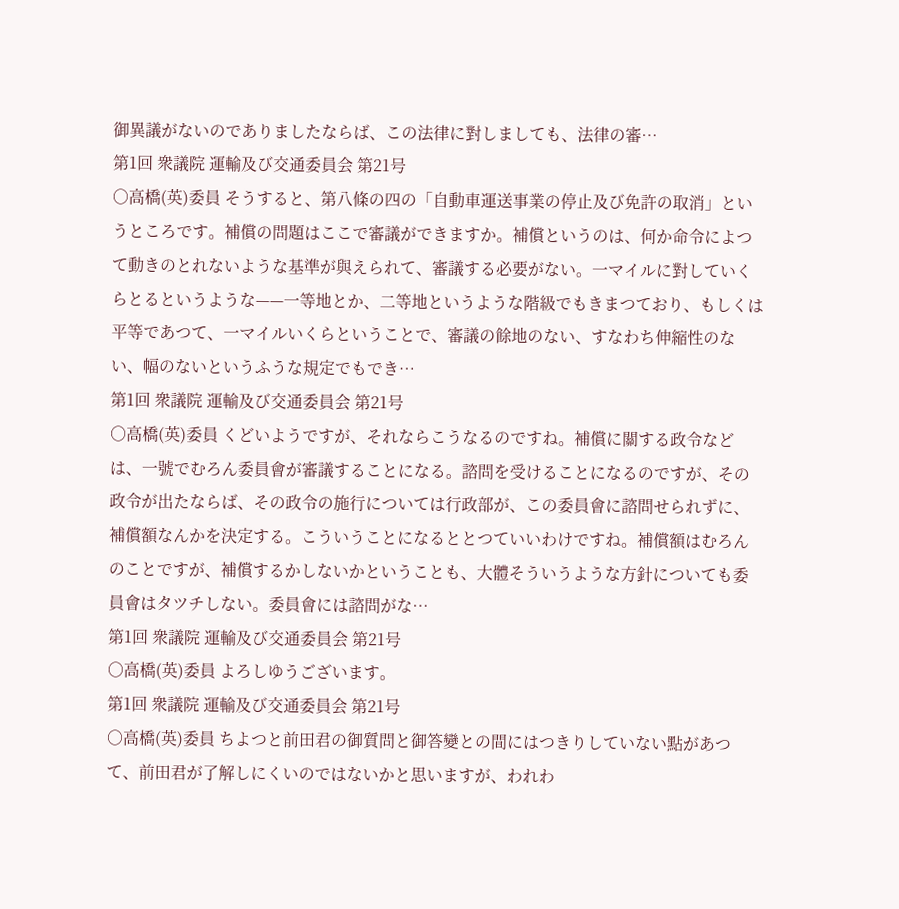御異議がないのでありましたならば、この法律に對しましても、法律の審…
第1回 衆議院 運輸及び交通委員会 第21号
○高橋(英)委員 そうすると、第八條の四の「自動車運送事業の停止及び免許の取消」というところです。補償の問題はここで審議ができますか。補償というのは、何か命令によつて動きのとれないような基準が與えられて、審議する必要がない。一マイルに對していくらとるというような——一等地とか、二等地というような階級でもきまつており、もしくは平等であつて、一マイルいくらということで、審議の餘地のない、すなわち伸縮性のない、幅のないというふうな規定でもでき…
第1回 衆議院 運輸及び交通委員会 第21号
○高橋(英)委員 くどいようですが、それならこうなるのですね。補償に關する政令などは、一號でむろん委員會が審議することになる。諮問を受けることになるのですが、その政令が出たならば、その政令の施行については行政部が、この委員會に諮問せられずに、補償額なんかを決定する。こういうことになるととつていいわけですね。補償額はむろんのことですが、補償するかしないかということも、大體そういうような方針についても委員會はタツチしない。委員會には諮問がな…
第1回 衆議院 運輸及び交通委員会 第21号
○高橋(英)委員 よろしゆうございます。
第1回 衆議院 運輸及び交通委員会 第21号
○高橋(英)委員 ちよつと前田君の御質問と御答變との間にはつきりしていない點があつて、前田君が了解しにくいのではないかと思いますが、われわ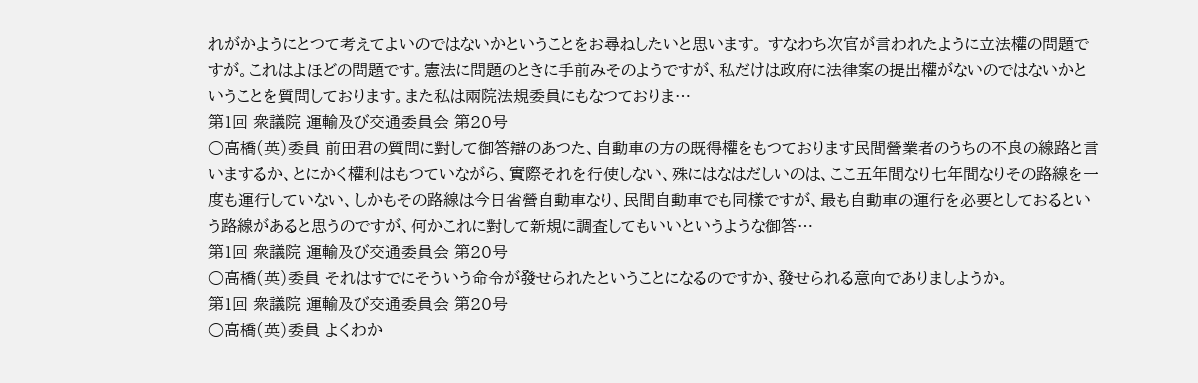れがかようにとつて考えてよいのではないかということをお尋ねしたいと思います。 すなわち次官が言われたように立法權の問題ですが。これはよほどの問題です。憲法に問題のときに手前みそのようですが、私だけは政府に法律案の提出權がないのではないかということを質問しております。また私は兩院法規委員にもなつておりま…
第1回 衆議院 運輸及び交通委員会 第20号
○高橋(英)委員 前田君の質問に對して御答辯のあつた、自動車の方の既得權をもつております民間營業者のうちの不良の線路と言いまするか、とにかく權利はもつていながら、實際それを行使しない、殊にはなはだしいのは、ここ五年間なり七年間なりその路線を一度も運行していない、しかもその路線は今日省營自動車なり、民間自動車でも同樣ですが、最も自動車の運行を必要としておるという路線があると思うのですが、何かこれに對して新規に調査してもいいというような御答…
第1回 衆議院 運輸及び交通委員会 第20号
○高橋(英)委員 それはすでにそういう命令が發せられたということになるのですか、發せられる意向でありましようか。
第1回 衆議院 運輸及び交通委員会 第20号
○高橋(英)委員 よくわか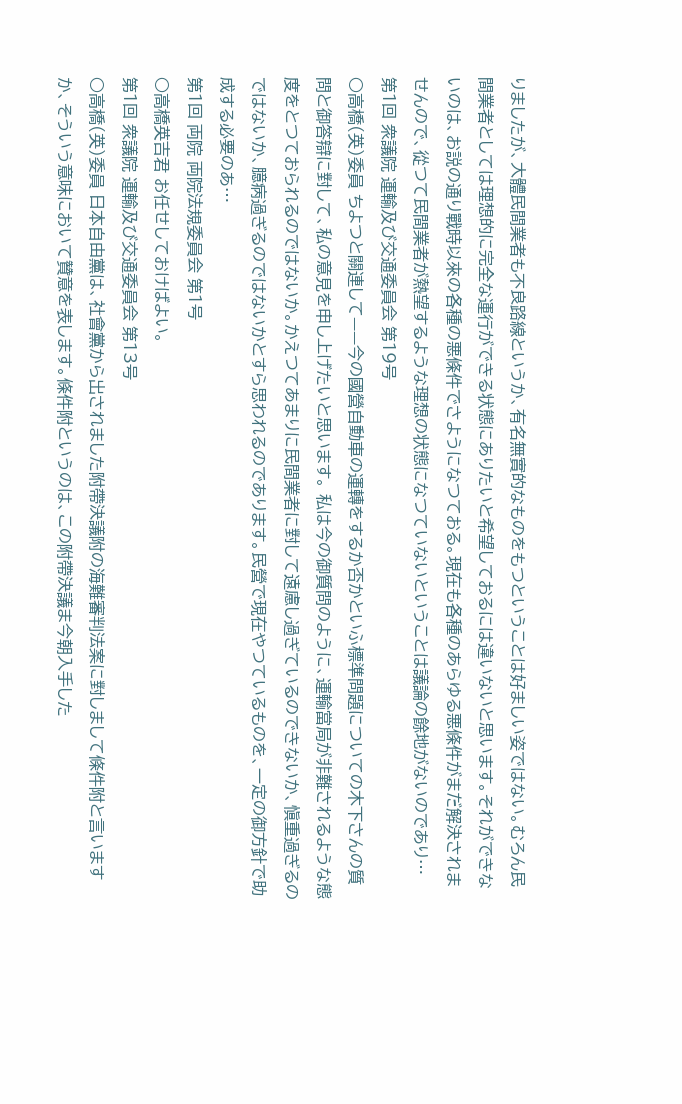りましたが、大體民間業者も不良路線というか、有名無實的なものをもつということは好ましい姿ではない。むろん民間業者としては理想的に完全な運行ができる状態にありたいと希望しておるには違いないと思います。それができないのは、お説の通り戰時以來の各種の悪條件でさようになつておる。現在も各種のあらゆる悪條件がまだ解決されませんので、從つて民間業者が熱望するような理想の状態になつていないということは議論の餘地がないのであり…
第1回 衆議院 運輸及び交通委員会 第19号
○高橋(英)委員 ちよつと關連して——今の國營自動車の運轉をするか否かといふ標準問題についての木下さんの質問と御答辯に對して、私の意見を申し上げたいと思います。 私は今の御質問のように、運輸當局が非難されるような態度をとつておられるのではないか。かえつてあまりに民間業者に對して遠慮し過ぎているのできないか、愼重過ぎるのではないか、臆病過ぎるのではないかとすら思われるのであります。民營で現在やつているものを、一定の御方針で助成する必要のあ…
第1回 両院 両院法規委員会 第1号
○高橋英吉君 お任せしておけばよい。
第1回 衆議院 運輸及び交通委員会 第13号
○高橋(英)委員 日本自由黨は、社會黨から出されました附帶決議附の海難審判法案に對しまして條件附と言いますか、そういう意味において贊意を表します。條件附というのは、この附帶決議ま今朝入手した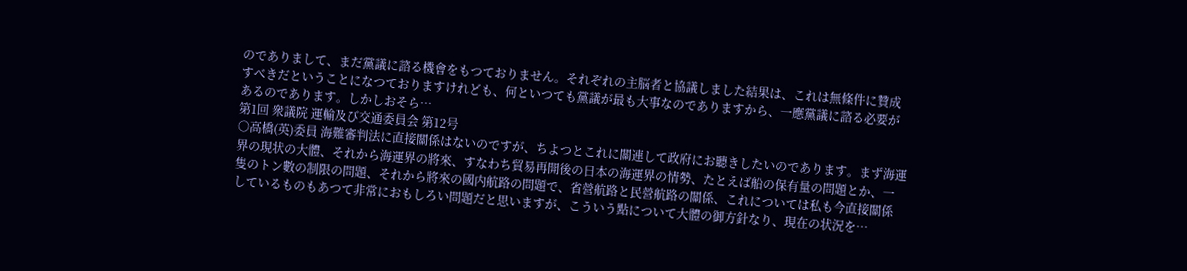のでありまして、まだ黨議に諮る機會をもつておりません。それぞれの主脳者と協議しました結果は、これは無條件に贊成すべきだということになつておりますけれども、何といつても黨議が最も大事なのでありますから、一應黨議に諮る必要があるのであります。しかしおそら…
第1回 衆議院 運輸及び交通委員会 第12号
○高橋(英)委員 海難審判法に直接關係はないのですが、ちよつとこれに關連して政府にお聽きしたいのであります。まず海運界の現状の大體、それから海運界の將來、すなわち貿易再開後の日本の海運界の情勢、たとえば船の保有量の問題とか、一隻のトン數の制限の問題、それから將來の國内航路の問題で、省營航路と民營航路の關係、これについては私も今直接關係しているものもあつて非常におもしろい問題だと思いますが、こういう點について大體の御方針なり、現在の状況を…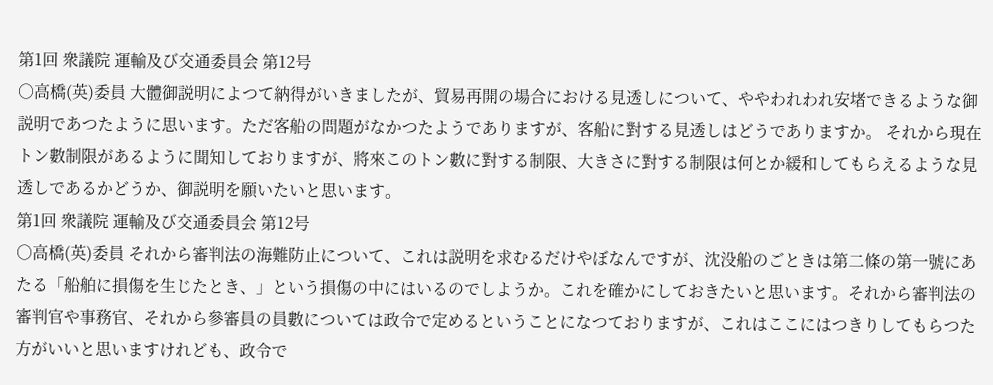第1回 衆議院 運輸及び交通委員会 第12号
○高橋(英)委員 大體御説明によつて納得がいきましたが、貿易再開の場合における見透しについて、ややわれわれ安堵できるような御説明であつたように思います。ただ客船の問題がなかつたようでありますが、客船に對する見透しはどうでありますか。 それから現在トン數制限があるように聞知しておりますが、將來このトン數に對する制限、大きさに對する制限は何とか緩和してもらえるような見透しであるかどうか、御説明を願いたいと思います。
第1回 衆議院 運輸及び交通委員会 第12号
○高橋(英)委員 それから審判法の海難防止について、これは説明を求むるだけやぼなんですが、沈没船のごときは第二條の第一號にあたる「船舶に損傷を生じたとき、」という損傷の中にはいるのでしようか。これを確かにしておきたいと思います。それから審判法の審判官や事務官、それから參審員の員數については政令で定めるということになつておりますが、これはここにはつきりしてもらつた方がいいと思いますけれども、政令で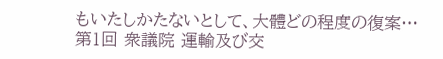もいたしかたないとして、大體どの程度の復案…
第1回 衆議院 運輸及び交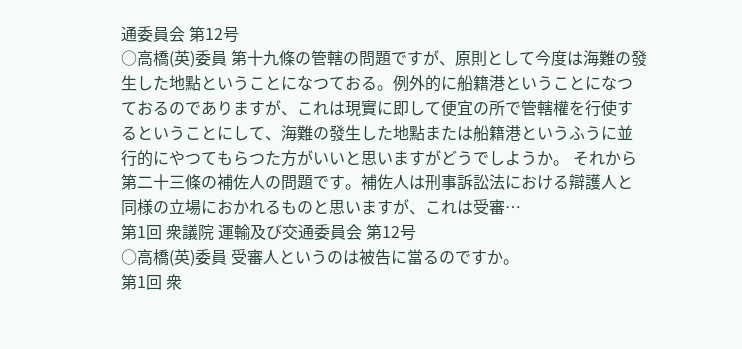通委員会 第12号
○高橋(英)委員 第十九條の管轄の問題ですが、原則として今度は海難の發生した地點ということになつておる。例外的に船籍港ということになつておるのでありますが、これは現實に即して便宜の所で管轄權を行使するということにして、海難の發生した地點または船籍港というふうに並行的にやつてもらつた方がいいと思いますがどうでしようか。 それから第二十三條の補佐人の問題です。補佐人は刑事訴訟法における辯護人と同様の立場におかれるものと思いますが、これは受審…
第1回 衆議院 運輸及び交通委員会 第12号
○高橋(英)委員 受審人というのは被告に當るのですか。
第1回 衆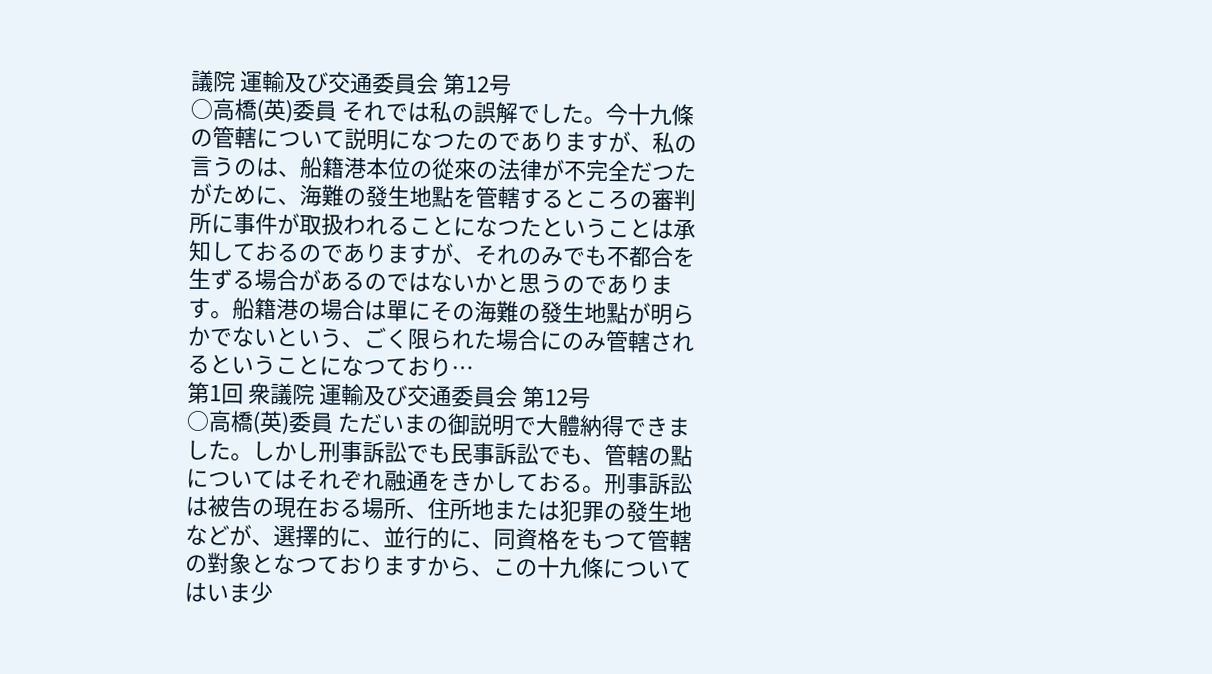議院 運輸及び交通委員会 第12号
○高橋(英)委員 それでは私の誤解でした。今十九條の管轄について説明になつたのでありますが、私の言うのは、船籍港本位の從來の法律が不完全だつたがために、海難の發生地點を管轄するところの審判所に事件が取扱われることになつたということは承知しておるのでありますが、それのみでも不都合を生ずる場合があるのではないかと思うのであります。船籍港の場合は單にその海難の發生地點が明らかでないという、ごく限られた場合にのみ管轄されるということになつており…
第1回 衆議院 運輸及び交通委員会 第12号
○高橋(英)委員 ただいまの御説明で大體納得できました。しかし刑事訴訟でも民事訴訟でも、管轄の點についてはそれぞれ融通をきかしておる。刑事訴訟は被告の現在おる場所、住所地または犯罪の發生地などが、選擇的に、並行的に、同資格をもつて管轄の對象となつておりますから、この十九條についてはいま少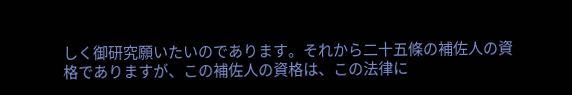しく御研究願いたいのであります。それから二十五條の補佐人の資格でありますが、この補佐人の資格は、この法律に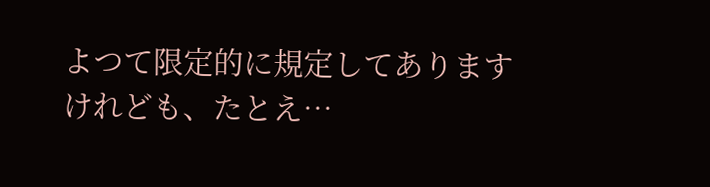よつて限定的に規定してありますけれども、たとえ…